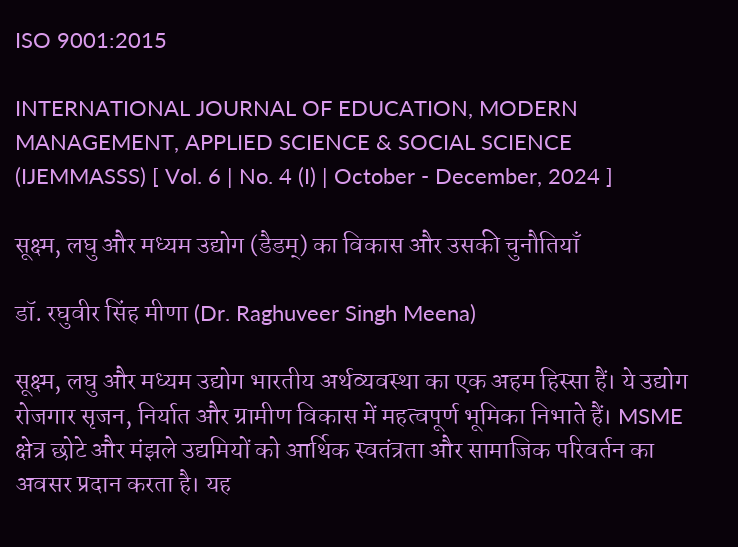ISO 9001:2015

INTERNATIONAL JOURNAL OF EDUCATION, MODERN MANAGEMENT, APPLIED SCIENCE & SOCIAL SCIENCE (IJEMMASSS) [ Vol. 6 | No. 4 (I) | October - December, 2024 ]

सूक्ष्म, लघु और मध्यम उद्योग (डैडम्) का विकास और उसकी चुनौतियाँ

डॉ. रघुवीर सिंह मीणा (Dr. Raghuveer Singh Meena)

सूक्ष्म, लघु और मध्यम उद्योग भारतीय अर्थव्यवस्था का एक अहम हिस्सा हैं। ये उद्योग रोजगार सृजन, निर्यात और ग्रामीण विकास में महत्वपूर्ण भूमिका निभाते हैं। MSME क्षेत्र छोटे और मंझले उद्यमियों को आर्थिक स्वतंत्रता और सामाजिक परिवर्तन का अवसर प्रदान करता है। यह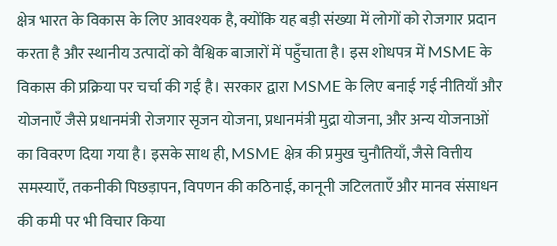क्षेत्र भारत के विकास के लिए आवश्यक है, क्योंकि यह बड़ी संख्या में लोगों को रोजगार प्रदान करता है और स्थानीय उत्पादों को वैश्विक बाजारों में पहुँचाता है। इस शोधपत्र में MSME के विकास की प्रक्रिया पर चर्चा की गई है। सरकार द्वारा MSME के लिए बनाई गई नीतियाँ और योजनाएँ जैसे प्रधानमंत्री रोजगार सृजन योजना, प्रधानमंत्री मुद्रा योजना, और अन्य योजनाओं का विवरण दिया गया है। इसके साथ ही, MSME क्षेत्र की प्रमुख चुनौतियाँ, जैसे वित्तीय समस्याएँ, तकनीकी पिछड़ापन, विपणन की कठिनाई, कानूनी जटिलताएँ और मानव संसाधन की कमी पर भी विचार किया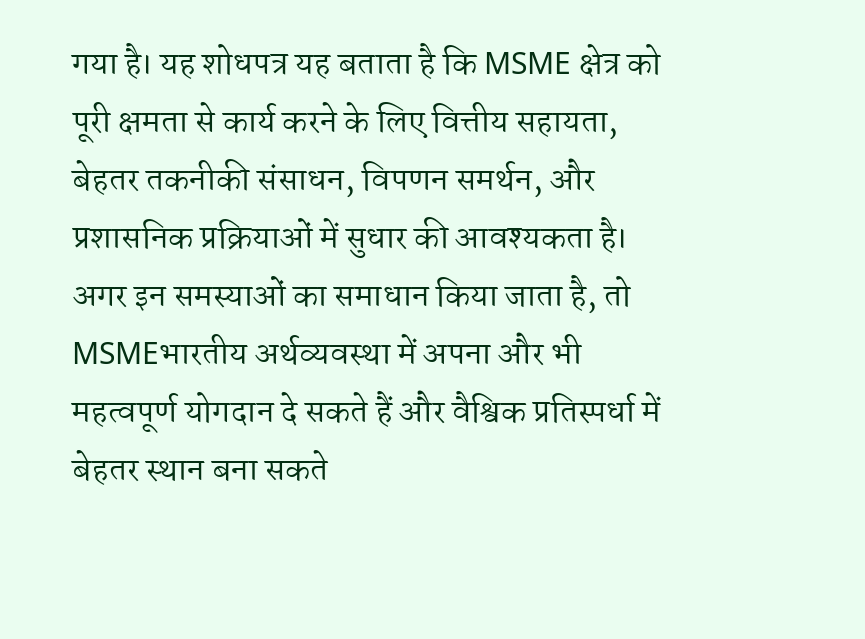गया है। यह शोधपत्र यह बताता है कि MSME क्षेत्र को पूरी क्षमता से कार्य करने के लिए वित्तीय सहायता, बेहतर तकनीकी संसाधन, विपणन समर्थन, और प्रशासनिक प्रक्रियाओं में सुधार की आवश्यकता है। अगर इन समस्याओं का समाधान किया जाता है, तो MSMEभारतीय अर्थव्यवस्था में अपना और भी महत्वपूर्ण योगदान दे सकते हैं और वैश्विक प्रतिस्पर्धा में बेहतर स्थान बना सकते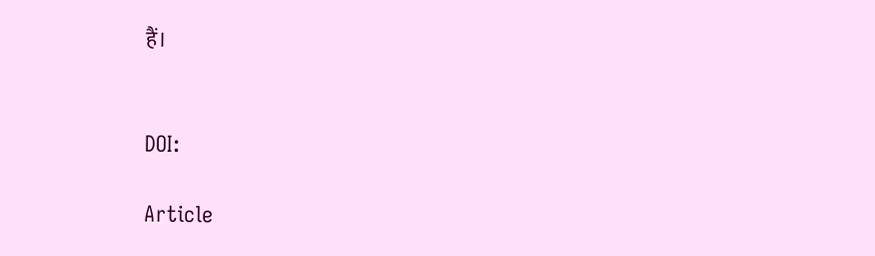हैं।


DOI:

Article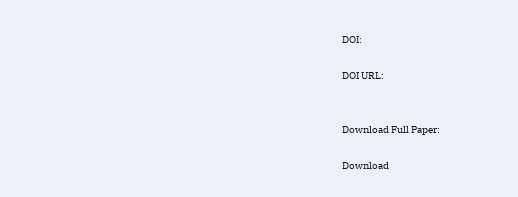DOI:

DOI URL:


Download Full Paper:

Download